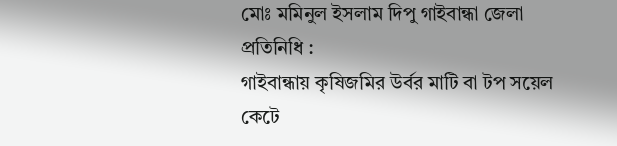মোঃ মমিনুল ইসলাম দিপু গাইবান্ধা জেলা প্রতিনিধি :
গাইবান্ধায় কৃষিজমির উর্বর মাটি বা টপ সয়েল কেটে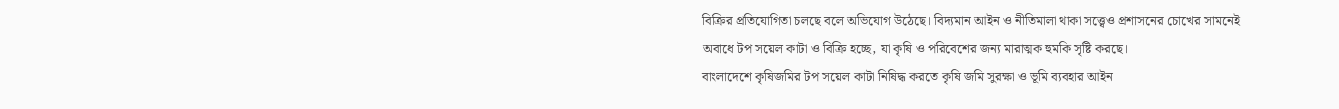বিক্রির প্রতিযোগিতা চলছে বলে অভিযোগ উঠেছে। বিদ্যমান আইন ও নীতিমালা থাকা সত্ত্বেও প্রশাসনের চোখের সামনেই অবাধে টপ সয়েল কাটা ও বিক্রি হচ্ছে, যা কৃষি ও পরিবেশের জন্য মারাত্মক হুমকি সৃষ্টি করছে।
বাংলাদেশে কৃষিজমির টপ সয়েল কাটা নিষিদ্ধ করতে কৃষি জমি সুরক্ষা ও ভূমি ব্যবহার আইন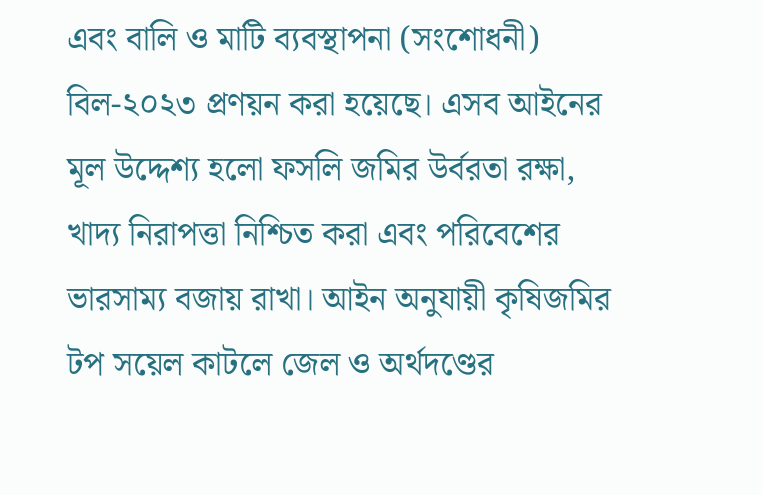এবং বালি ও মাটি ব্যবস্থাপনা (সংশোধনী) বিল-২০২৩ প্রণয়ন করা হয়েছে। এসব আইনের মূল উদ্দেশ্য হলো ফসলি জমির উর্বরতা রক্ষা, খাদ্য নিরাপত্তা নিশ্চিত করা এবং পরিবেশের ভারসাম্য বজায় রাখা। আইন অনুযায়ী কৃষিজমির টপ সয়েল কাটলে জেল ও অর্থদণ্ডের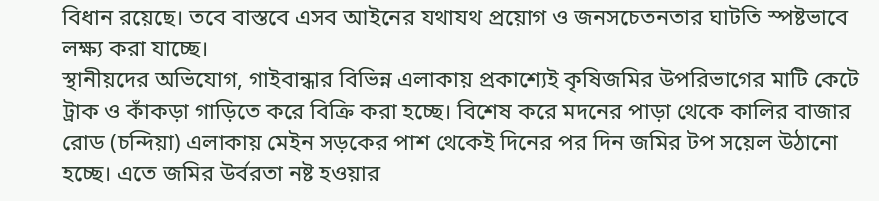বিধান রয়েছে। তবে বাস্তবে এসব আইনের যথাযথ প্রয়োগ ও জনসচেতনতার ঘাটতি স্পষ্টভাবে লক্ষ্য করা যাচ্ছে।
স্থানীয়দের অভিযোগ, গাইবান্ধার বিভিন্ন এলাকায় প্রকাশ্যেই কৃষিজমির উপরিভাগের মাটি কেটে ট্রাক ও কাঁকড়া গাড়িতে করে বিক্রি করা হচ্ছে। বিশেষ করে মদনের পাড়া থেকে কালির বাজার রোড (চন্দিয়া) এলাকায় মেইন সড়কের পাশ থেকেই দিনের পর দিন জমির টপ সয়েল উঠানো হচ্ছে। এতে জমির উর্বরতা নষ্ট হওয়ার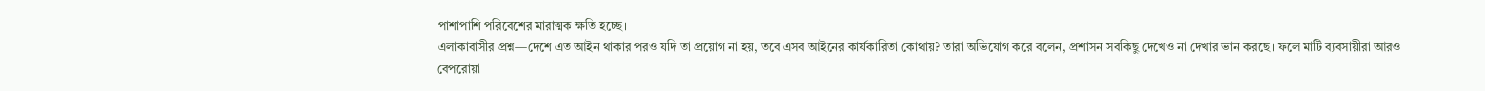পাশাপাশি পরিবেশের মারাত্মক ক্ষতি হচ্ছে।
এলাকাবাসীর প্রশ্ন—দেশে এত আইন থাকার পরও যদি তা প্রয়োগ না হয়, তবে এসব আইনের কার্যকারিতা কোথায়? তারা অভিযোগ করে বলেন, প্রশাসন সবকিছু দেখেও না দেখার ভান করছে। ফলে মাটি ব্যবসায়ীরা আরও বেপরোয়া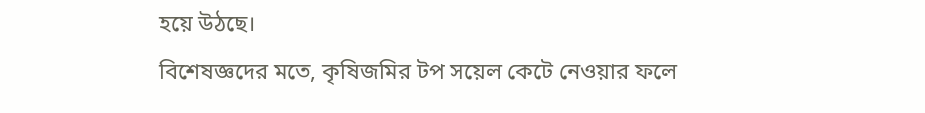হয়ে উঠছে।
বিশেষজ্ঞদের মতে, কৃষিজমির টপ সয়েল কেটে নেওয়ার ফলে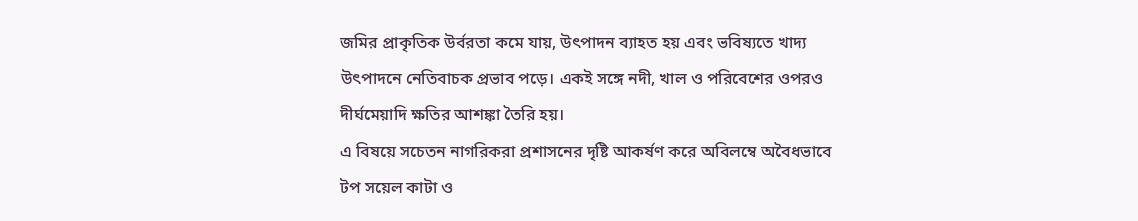জমির প্রাকৃতিক উর্বরতা কমে যায়, উৎপাদন ব্যাহত হয় এবং ভবিষ্যতে খাদ্য উৎপাদনে নেতিবাচক প্রভাব পড়ে। একই সঙ্গে নদী, খাল ও পরিবেশের ওপরও দীর্ঘমেয়াদি ক্ষতির আশঙ্কা তৈরি হয়।
এ বিষয়ে সচেতন নাগরিকরা প্রশাসনের দৃষ্টি আকর্ষণ করে অবিলম্বে অবৈধভাবে টপ সয়েল কাটা ও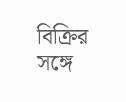বিক্রির সঙ্গে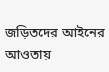জড়িতদের আইনের আওতায়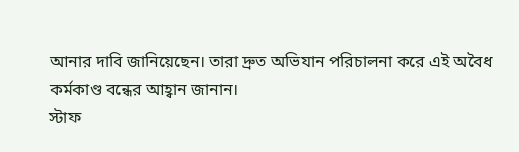আনার দাবি জানিয়েছেন। তারা দ্রুত অভিযান পরিচালনা করে এই অবৈধ কর্মকাণ্ড বন্ধের আহ্বান জানান।
স্টাফ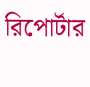রিপোর্টার